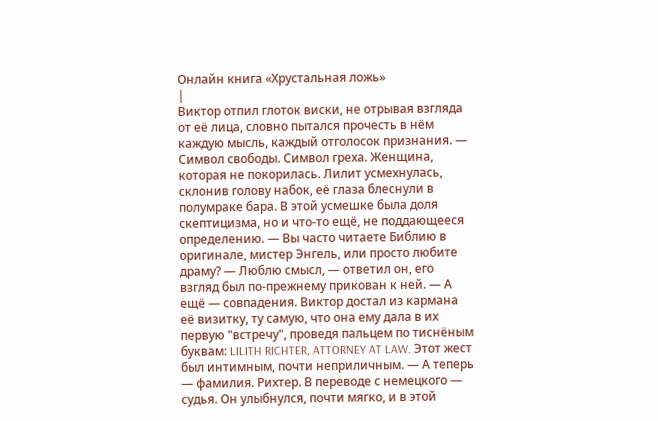Онлайн книга «Хрустальная ложь»
|
Виктор отпил глоток виски, не отрывая взгляда от её лица, словно пытался прочесть в нём каждую мысль, каждый отголосок признания. — Символ свободы. Символ греха. Женщина, которая не покорилась. Лилит усмехнулась, склонив голову набок, её глаза блеснули в полумраке бара. В этой усмешке была доля скептицизма, но и что-то ещё, не поддающееся определению. — Вы часто читаете Библию в оригинале, мистер Энгель, или просто любите драму? — Люблю смысл, — ответил он, его взгляд был по-прежнему прикован к ней. — А ещё — совпадения. Виктор достал из кармана её визитку, ту самую, что она ему дала в их первую "встречу", проведя пальцем по тиснёным буквам: LILITH RICHTER, ATTORNEY AT LAW. Этот жест был интимным, почти неприличным. — А теперь — фамилия. Рихтер. В переводе с немецкого — судья. Он улыбнулся, почти мягко, и в этой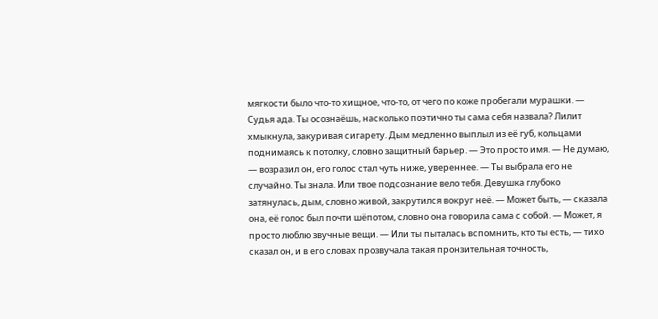мягкости было что-то хищное, что-то, от чего по коже пробегали мурашки. — Судья ада. Ты осознаёшь, насколько поэтично ты сама себя назвала? Лилит хмыкнула, закуривая сигарету. Дым медленно выплыл из её губ, кольцами поднимаясь к потолку, словно защитный барьер. — Это просто имя. — Не думаю, — возразил он, его голос стал чуть ниже, увереннее. — Ты выбрала его не случайно. Ты знала. Или твое подсознание вело тебя. Девушка глубоко затянулась, дым, словно живой, закрутился вокруг неё. — Может быть, — сказала она, её голос был почти шёпотом, словно она говорила сама с собой. — Может, я просто люблю звучные вещи. — Или ты пыталась вспомнить, кто ты есть, — тихо сказал он, и в его словах прозвучала такая пронзительная точность,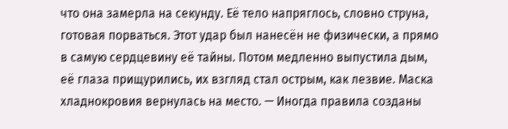что она замерла на секунду. Её тело напряглось, словно струна, готовая порваться. Этот удар был нанесён не физически, а прямо в самую сердцевину её тайны. Потом медленно выпустила дым, её глаза прищурились, их взгляд стал острым, как лезвие. Маска хладнокровия вернулась на место. — Иногда правила созданы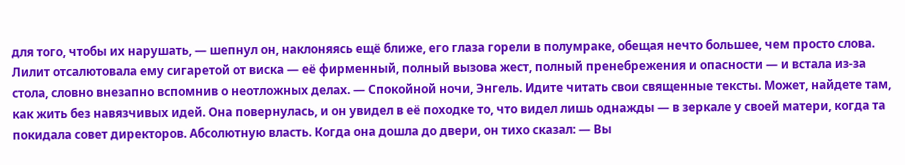для того, чтобы их нарушать, — шепнул он, наклоняясь ещё ближе, его глаза горели в полумраке, обещая нечто большее, чем просто слова. Лилит отсалютовала ему сигаретой от виска — её фирменный, полный вызова жест, полный пренебрежения и опасности — и встала из-за стола, словно внезапно вспомнив о неотложных делах. — Спокойной ночи, Энгель. Идите читать свои священные тексты. Может, найдете там, как жить без навязчивых идей. Она повернулась, и он увидел в её походке то, что видел лишь однажды — в зеркале у своей матери, когда та покидала совет директоров. Абсолютную власть. Когда она дошла до двери, он тихо сказал: — Вы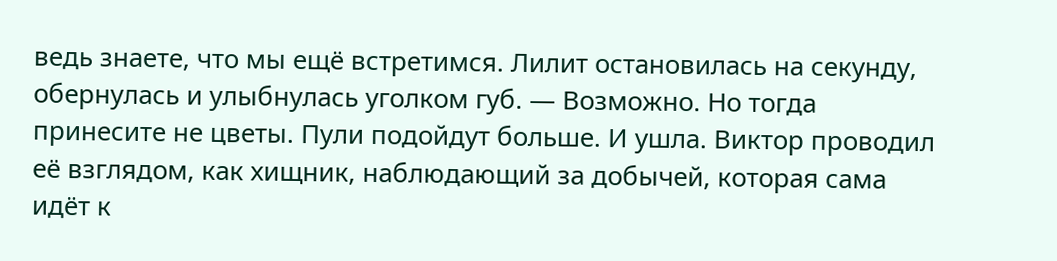ведь знаете, что мы ещё встретимся. Лилит остановилась на секунду, обернулась и улыбнулась уголком губ. — Возможно. Но тогда принесите не цветы. Пули подойдут больше. И ушла. Виктор проводил её взглядом, как хищник, наблюдающий за добычей, которая сама идёт к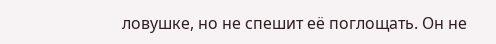ловушке, но не спешит её поглощать. Он не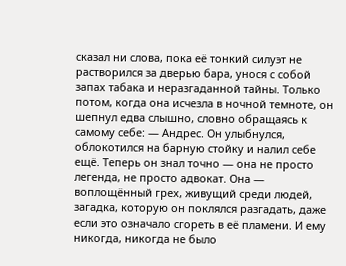сказал ни слова, пока её тонкий силуэт не растворился за дверью бара, унося с собой запах табака и неразгаданной тайны. Только потом, когда она исчезла в ночной темноте, он шепнул едва слышно, словно обращаясь к самому себе: — Андрес. Он улыбнулся, облокотился на барную стойку и налил себе ещё. Теперь он знал точно — она не просто легенда, не просто адвокат. Она — воплощённый грех, живущий среди людей, загадка, которую он поклялся разгадать, даже если это означало сгореть в её пламени. И ему никогда, никогда не было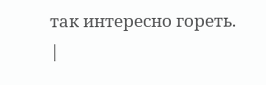так интересно гореть. |